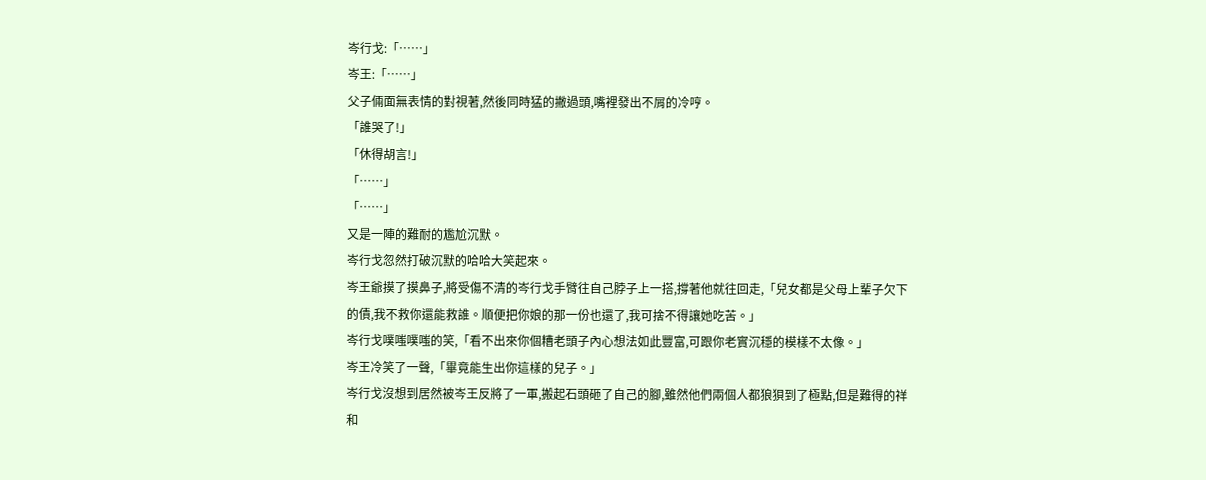岑行戈:「……」
岑王:「……」
父子倆面無表情的對視著,然後同時猛的撇過頭,嘴裡發出不屑的冷哼。
「誰哭了!」
「休得胡言!」
「……」
「……」
又是一陣的難耐的尷尬沉默。
岑行戈忽然打破沉默的哈哈大笑起來。
岑王爺摸了摸鼻子,將受傷不清的岑行戈手臂往自己脖子上一搭,撐著他就往回走,「兒女都是父母上輩子欠下的債,我不救你還能救誰。順便把你娘的那一份也還了,我可捨不得讓她吃苦。」
岑行戈噗嗤噗嗤的笑,「看不出來你個糟老頭子內心想法如此豐富,可跟你老實沉穩的模樣不太像。」
岑王冷笑了一聲,「畢竟能生出你這樣的兒子。」
岑行戈沒想到居然被岑王反將了一軍,搬起石頭砸了自己的腳,雖然他們兩個人都狼狽到了極點,但是難得的祥和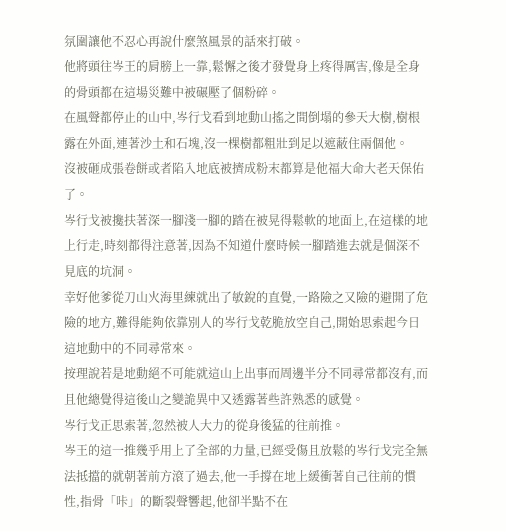氛圍讓他不忍心再說什麼煞風景的話來打破。
他將頭往岑王的肩膀上一靠,鬆懈之後才發覺身上疼得厲害,像是全身的骨頭都在這場災難中被碾壓了個粉碎。
在風聲都停止的山中,岑行戈看到地動山搖之間倒塌的參天大樹,樹根露在外面,連著沙土和石塊,沒一棵樹都粗壯到足以遮蔽住兩個他。
沒被砸成張卷餅或者陷入地底被擠成粉末都算是他福大命大老天保佑了。
岑行戈被攙扶著深一腳淺一腳的踏在被晃得鬆軟的地面上,在這樣的地上行走,時刻都得注意著,因為不知道什麼時候一腳踏進去就是個深不見底的坑洞。
幸好他爹從刀山火海里練就出了敏銳的直覺,一路險之又險的避開了危險的地方,難得能夠依靠別人的岑行戈乾脆放空自己,開始思索起今日這地動中的不同尋常來。
按理說若是地動絕不可能就這山上出事而周邊半分不同尋常都沒有,而且他總覺得這後山之變詭異中又透露著些許熟悉的感覺。
岑行戈正思索著,忽然被人大力的從身後猛的往前推。
岑王的這一推幾乎用上了全部的力量,已經受傷且放鬆的岑行戈完全無法抵擋的就朝著前方滾了過去,他一手撐在地上緩衝著自己往前的慣性,指骨「咔」的斷裂聲響起,他卻半點不在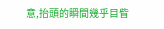意,抬頭的瞬間幾乎目眥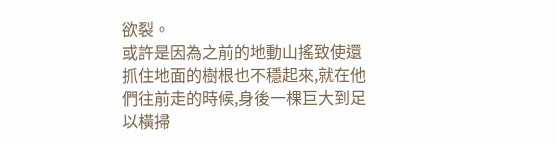欲裂。
或許是因為之前的地動山搖致使還抓住地面的樹根也不穩起來,就在他們往前走的時候,身後一棵巨大到足以橫掃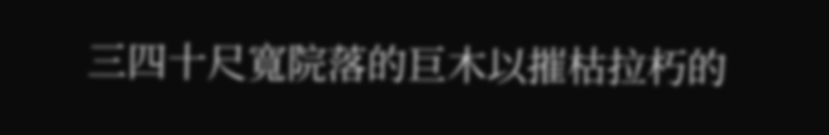三四十尺寬院落的巨木以摧枯拉朽的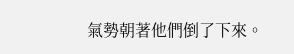氣勢朝著他們倒了下來。